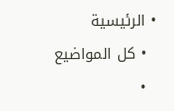• الرئيسية
  • كل المواضيع
  •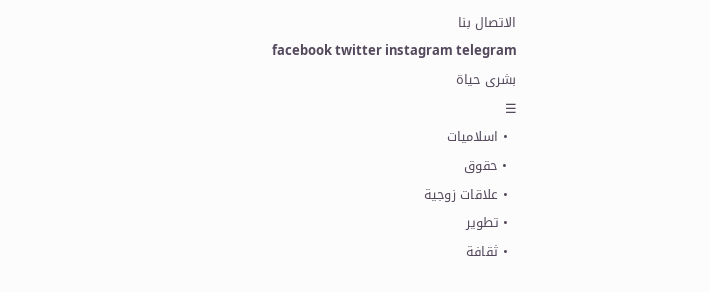الاتصال بنا
facebook twitter instagram telegram
بشرى حياة
☰
  • اسلاميات
  • حقوق
  • علاقات زوجية
  • تطوير
  • ثقافة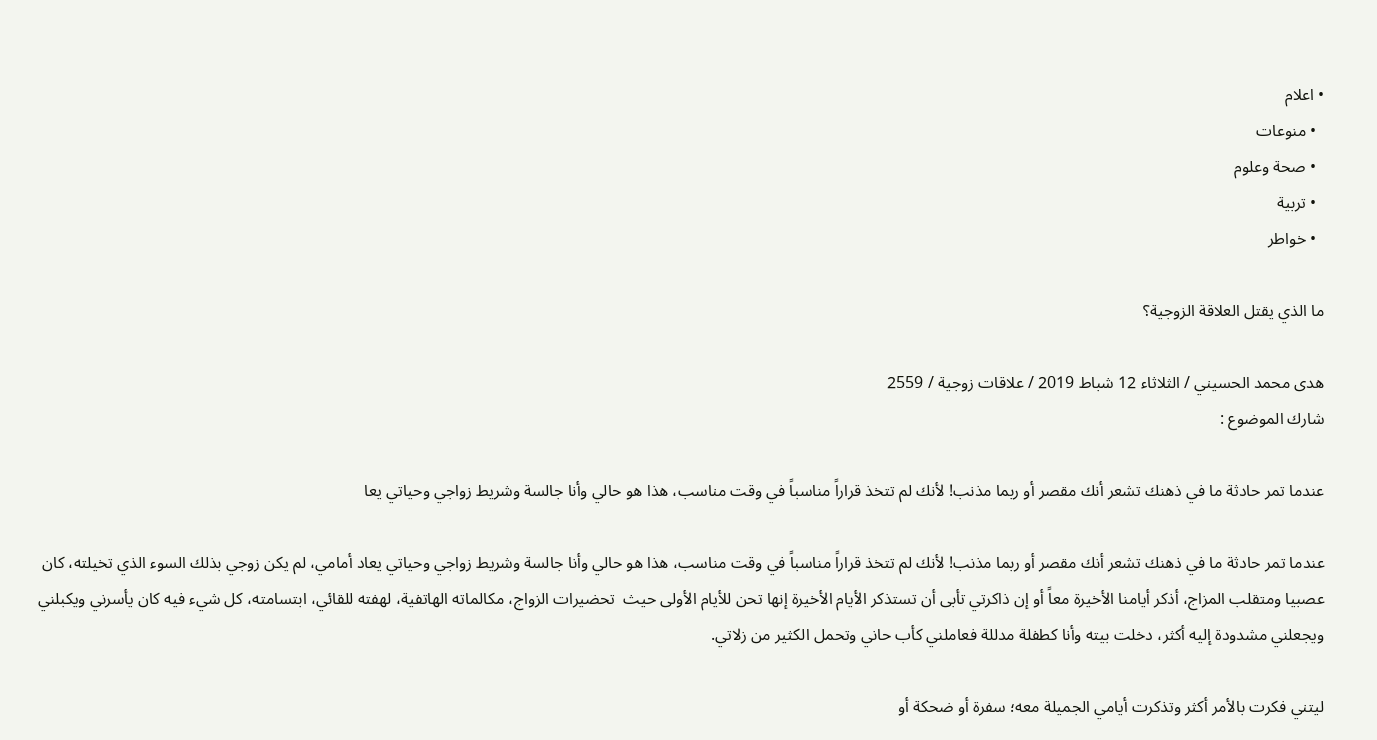• اعلام
  • منوعات
  • صحة وعلوم
  • تربية
  • خواطر

ما الذي يقتل العلاقة الزوجية؟

هدى محمد الحسيني / الثلاثاء 12 شباط 2019 / علاقات زوجية / 2559
شارك الموضوع :

عندما تمر حادثة ما في ذهنك تشعر أنك مقصر أو ربما مذنب! لأنك لم تتخذ قراراً مناسباً في وقت مناسب، هذا هو حالي وأنا جالسة وشريط زواجي وحياتي يعا

عندما تمر حادثة ما في ذهنك تشعر أنك مقصر أو ربما مذنب! لأنك لم تتخذ قراراً مناسباً في وقت مناسب، هذا هو حالي وأنا جالسة وشريط زواجي وحياتي يعاد أمامي، لم يكن زوجي بذلك السوء الذي تخيلته، كان عصبيا ومتقلب المزاج، أذكر أيامنا الأخيرة معاً أو إن ذاكرتي تأبى أن تستذكر الأيام الأخيرة إنها تحن للأيام الأولى حيث  تحضيرات الزواج، مكالماته الهاتفية، لهفته للقائي، ابتسامته، كل شيء فيه كان يأسرني ويكبلني ويجعلني مشدودة إليه أكثر، دخلت بيته وأنا كطفلة مدللة فعاملني كأب حاني وتحمل الكثير من زلاتي.

ليتني فكرت بالأمر أكثر وتذكرت أيامي الجميلة معه؛ سفرة أو ضحكة أو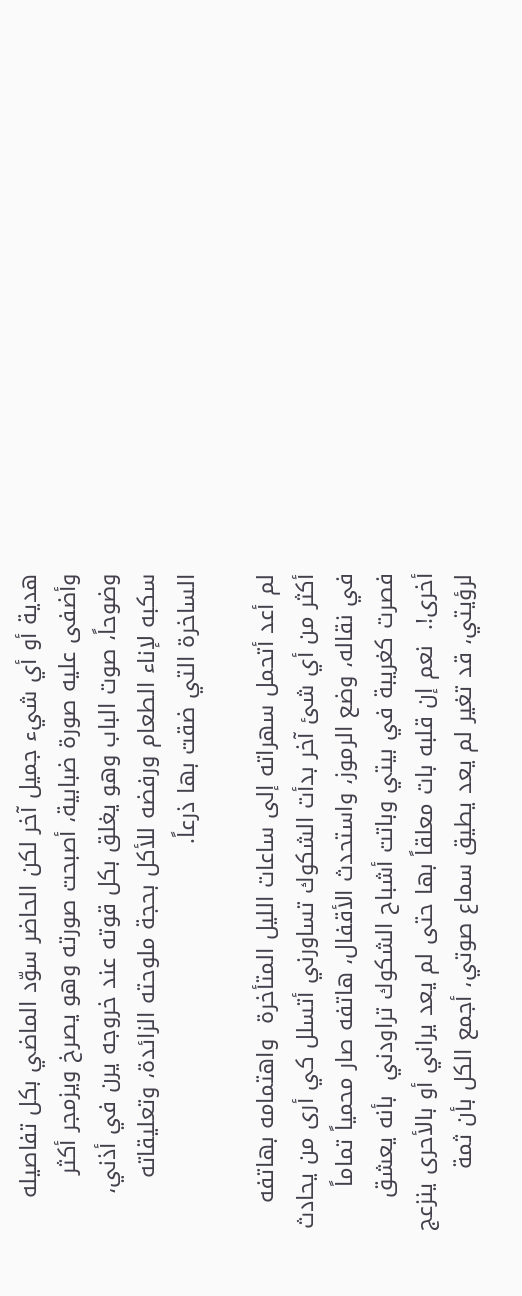هدية أو أي شيء جميل آخر لكن الحاضر سوّد الماضي بكل تفاصيله وأضفى عليه صورة ضبابية، أصبحت صورته وهو يصرخ ويزمجر أكثر وضوحاً، صوت الباب وهو يغلق بكل قوته عند خروجه يرن في أذني، سكبه لإناء الطعام ورفضه للأكل بحجة ملوحته الزائدة، وتعليقاته الساخرة التي ضقت بها ذرعاً.

لم أعد أتحمل سهراته إلى ساعات الليل المتأخرة  واهتمامه بهاتفه أكثر من أي شئ آخر بدأت الشكوك تساورني أتسلل كي أرى من يحادث في نقاله، وضع الرموز، واستحدث الأقفال، هاتفه صار محمياً تماماً فصرت كغريبة في بيتي وباتت أشباح الشكوك تراودني  بأنه يعشق أخرى!.  نعم إن قلبه بات معلقاً بها حتى لم يعد يراني أو بالأحرى ينزعج لرؤيتي، قد تغير لم يعد يطيق سماع صوتي، أجمع الكل بأن ثمة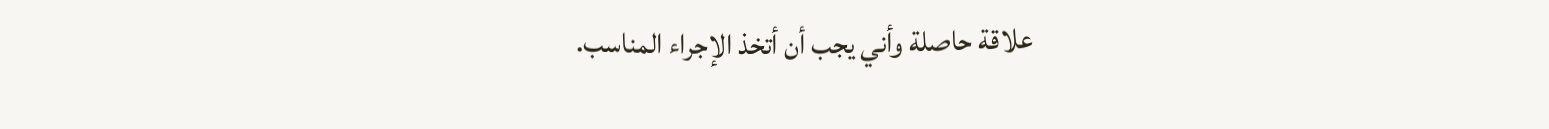علاقة حاصلة وأني يجب أن أتخذ الإجراء المناسب.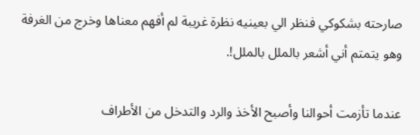صارحته بشكوكي فنظر الي بعينيه نظرة غريبة لم أفهم معناها وخرج من الغرفة وهو يتمتم أني أشعر بالملل بالملل!.

عندما تأزمت أحوالنا وأصبح الأخذ والرد والتدخل من الأطراف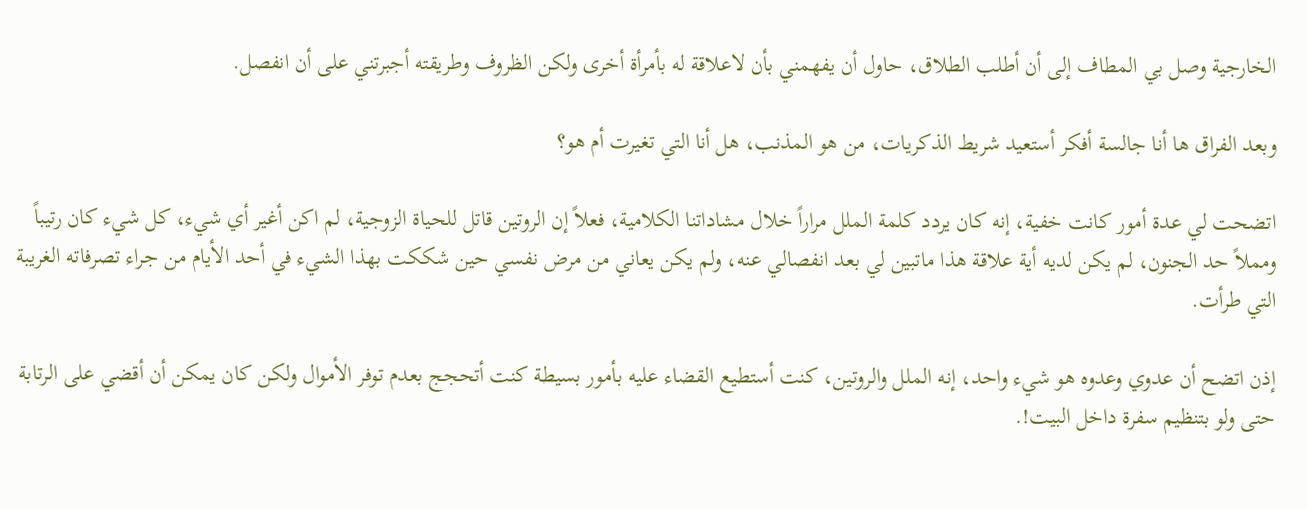الخارجية وصل بي المطاف إلى أن أطلب الطلاق، حاول أن يفهمني بأن لاعلاقة له بأمرأة أخرى ولكن الظروف وطريقته أجبرتني على أن انفصل.

وبعد الفراق ها أنا جالسة أفكر أستعيد شريط الذكريات، من هو المذنب، هل أنا التي تغيرت أم هو؟

اتضحت لي عدة أمور كانت خفية، إنه كان يردد كلمة الملل مراراً خلال مشاداتنا الکلامیة، فعلاً إن الروتين قاتل للحياة الزوجية، لم اكن أغير أي شيء، كل شيء كان رتيباً ومملاً حد الجنون، لم يكن لديه أية علاقة هذا ماتبين لي بعد انفصالي عنه، ولم يكن يعاني من مرض نفسي حين شككت بهذا الشيء في أحد الأيام من جراء تصرفاته الغريبة التي طرأت.

إذن اتضح أن عدوي وعدوه هو شيء واحد، إنه الملل والروتين، كنت أستطيع القضاء عليه بأمور بسيطة كنت أتحجج بعدم توفر الأموال ولكن كان يمكن أن أقضي على الرتابة حتى ولو بتنظيم سفرة داخل البيت!.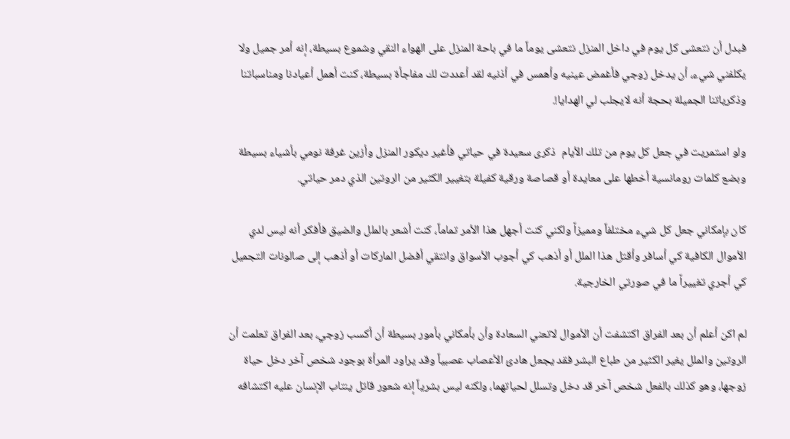فبدل أن نتعشى كل يوم في داخل المنزل نتعشى يوماً ما في باحة المنزل على الهواء النقي وشموع بسيطة، إنه أمر جميل ولا يكلفني شيء، أن يدخل زوجي فأغمض عينيه وأهمس في أذنيه لقد أعددت لك مفاجأة بسيطة، كنت أهمل أعيادنا ومناسباتنا وذكرياتنا الجميلة بحجة أنه لايجلب لي الهدايا!.

ولو استمريت في جعل كل يوم من تلك الأيام  ذكرى سعيدة في حياتي فأغير ديكور المنزل وأزين غرفة نومي بأشياء بسيطة وبضع كلمات رومانسية أخطها على معايدة أو قصاصة ورقية كفيلة بتغيير الكثير من الروتين الذي دمر حياتي.

كان بإمكاني جعل كل شيء مختلفاً ومميزاً ولكني كنت أجهل هذا الأمر تماماً، كنت أشعر بالملل والضيق فأفكر أنه ليس لدي الأموال الكافية كي أسافر وأقتل هذا الملل أو أذهب كي أجوب الأسواق وانتقي أفضل الماركات أو أذهب إلى صالونات التجميل كي أجري تغييراً ما في صورتي الخارجية.

لم اكن أعلم أن بعد الفراق اكتشفت أن الأموال لاتعني السعادة وأن بأمكاني بأمور بسيطة أن أكسب زوجي، بعد الفراق تعلمت أن الروتين والملل يغير الكثير من طباع البشر فقد يجعل هادئ الأعصاب عصبياً وقد يراود المرأة بوجود شخص آخر دخل حياة زوجها، وهو كذلك بالفعل شخص آخر قد دخل وتسلل لحياتهما، ولكنه ليس بشرياً إنه شعور قاتل ينتاب الإنسان عليه اكتشافه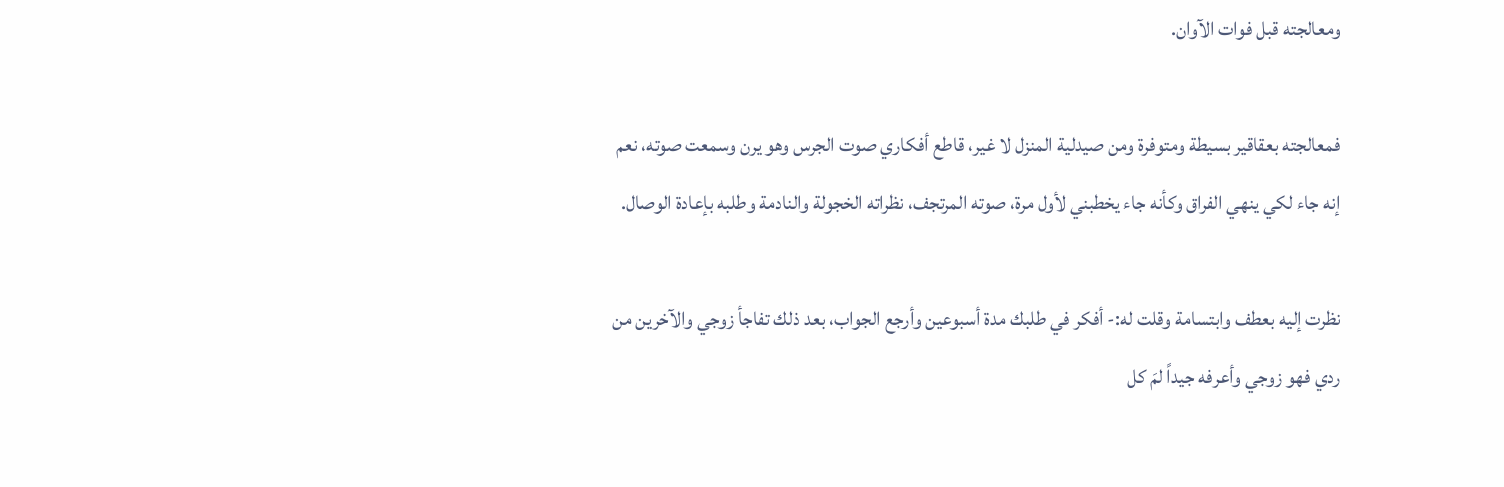ومعالجته قبل فوات الآوان.

فمعالجته بعقاقير بسيطة ومتوفرة ومن صيدلية المنزل لا غير، قاطع أفكاري صوت الجرس وهو يرن وسمعت صوته، نعم إنه جاء لكي ينهي الفراق وكأنه جاء يخطبني لأول مرة، صوته المرتجف، نظراته الخجولة والنادمة وطلبه بإعادة الوصال.

نظرت إليه بعطف وابتسامة وقلت له:- أفكر في طلبك مدة أسبوعين وأرجع الجواب، بعد ذلك تفاجأ زوجي والآخرين من ردي فهو زوجي وأعرفه جيداً لمَ كل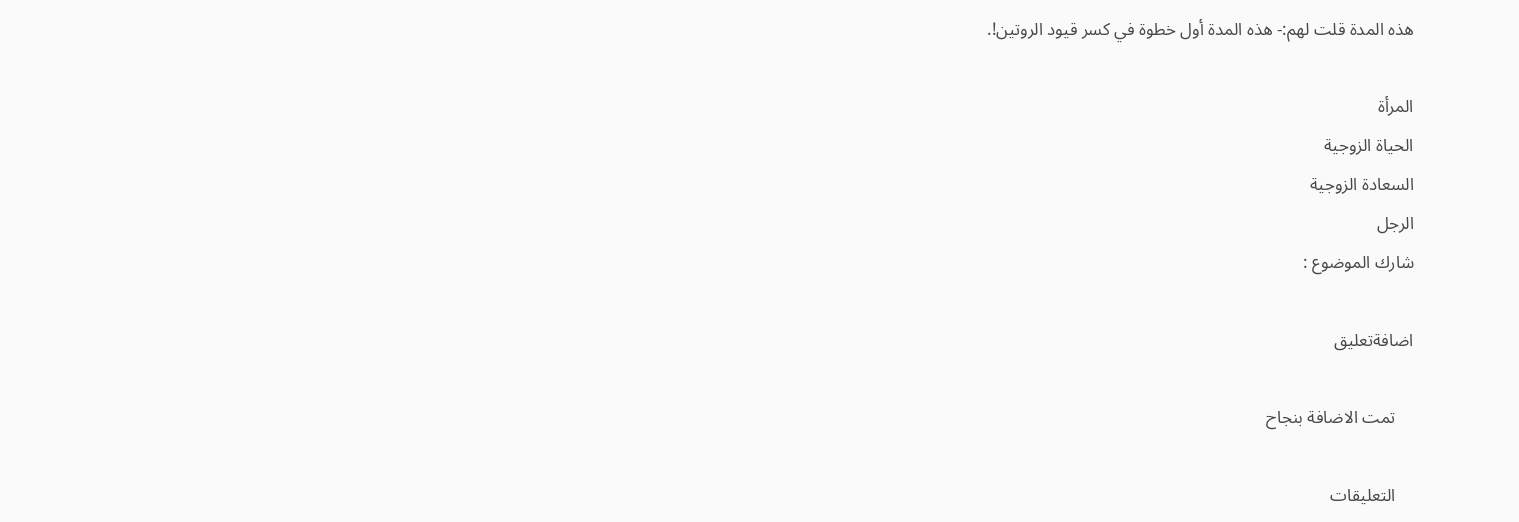هذه المدة قلت لهم:- هذه المدة أول خطوة في كسر قيود الروتين!.

المرأة
الحياة الزوجية
السعادة الزوجية
الرجل
شارك الموضوع :

اضافةتعليق

    تمت الاضافة بنجاح

    التعليقات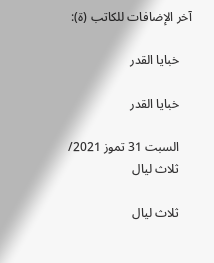آخر الإضافات للكاتب (ة):

    خبايا القدر

    خبايا القدر

    السبت 31 تموز 2021/
    ثلاث ليال

    ثلاث ليال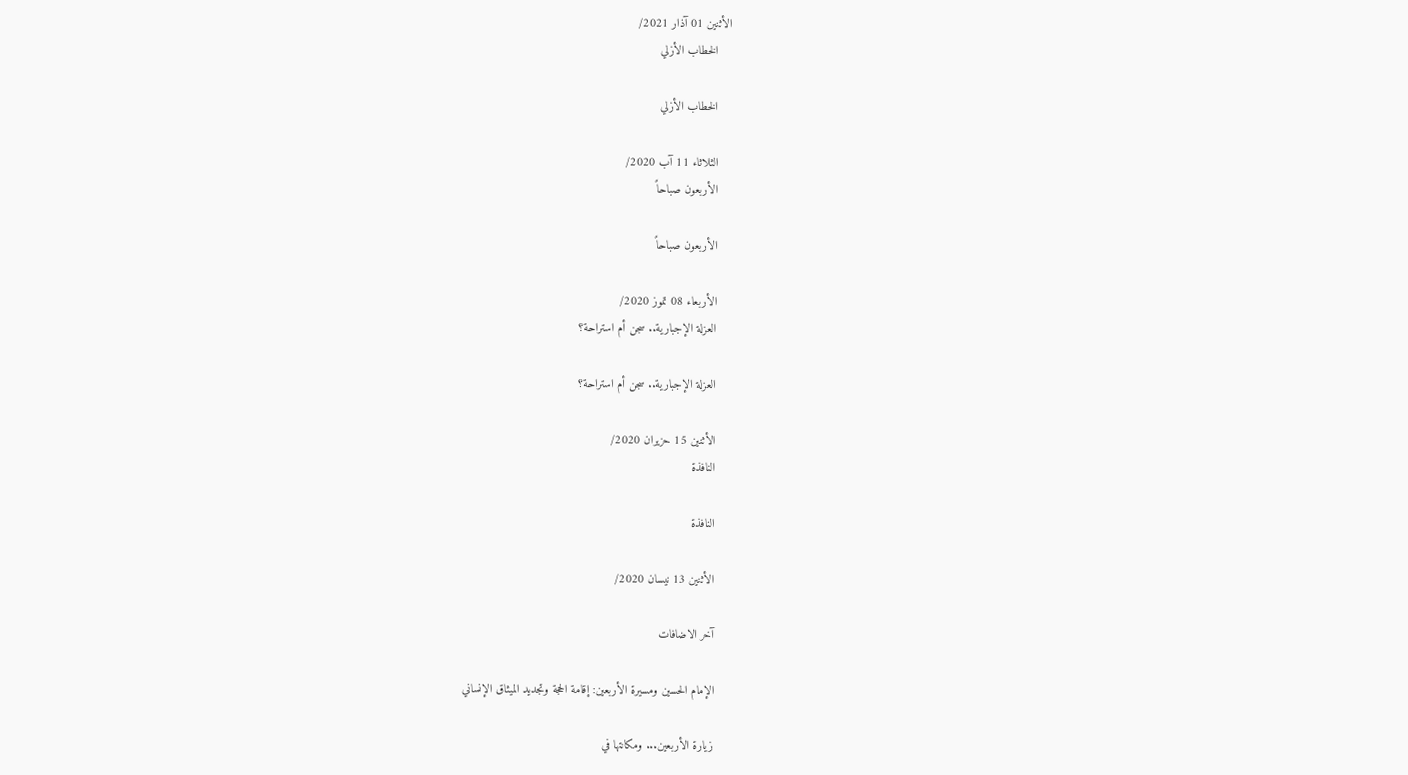الأثنين 01 آذار 2021/
    الخطاب الأزلي

    الخطاب الأزلي

    الثلاثاء 11 آب 2020/
    الأربعون صباحاً

    الأربعون صباحاً

    الأربعاء 08 تموز 2020/
    العزلة الإجبارية.. سجن أم استراحة؟

    العزلة الإجبارية.. سجن أم استراحة؟

    الأثنين 15 حزيران 2020/
    النافذة

    النافذة

    الأثنين 13 نيسان 2020/

    آخر الاضافات

    الإمام الحسين ومسيرة الأربعين: إقامة الحجة وتجديد الميثاق الإنساني

    زيارة الأربعين... ومكانتها في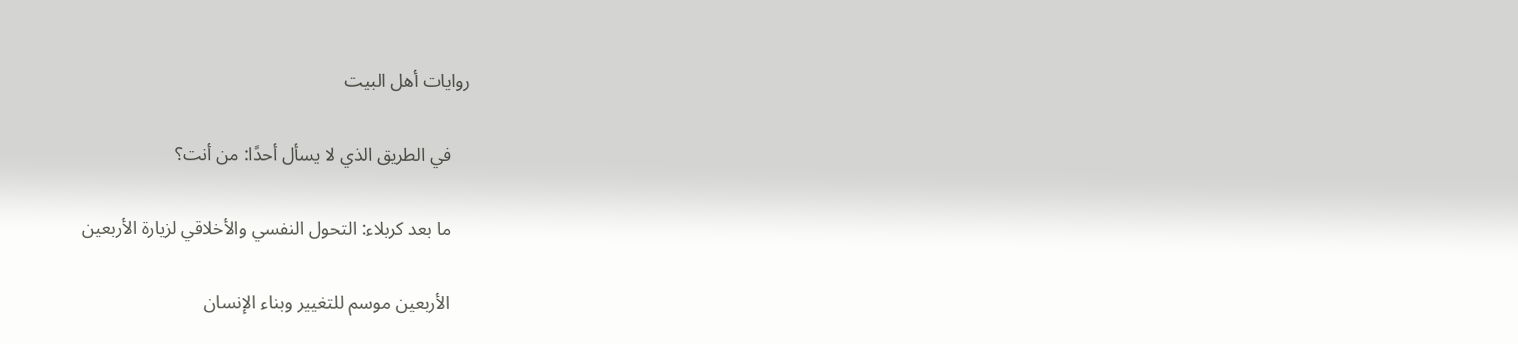روايات أهل البيت

    في الطريق الذي لا يسأل أحدًا: من أنت؟

    ما بعد كربلاء: التحول النفسي والأخلاقي لزيارة الأربعين

    الأربعين موسم للتغيير وبناء الإنسان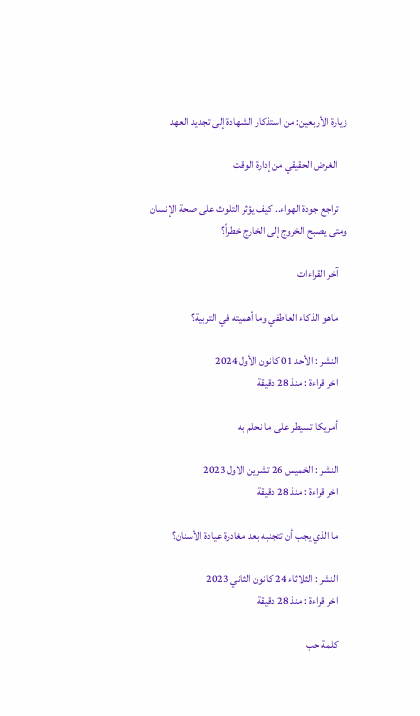زيارة الأربعين: من استذكار الشهادة إلى تجديد العهد

    الغرض الحقيقي من إدارة الوقت

    تراجع جودة الهواء.. كيف يؤثر التلوث على صحة الإنسان ومتى يصبح الخروج إلى الخارج خطراً؟

    آخر القراءات

    ماهو الذكاء العاطفي وما أهميته في التربية؟

    النشر : الأحد 01 كانون الأول 2024
    اخر قراءة : منذ 28 دقيقة

    أمريكا تسيطر على ما نحلم به

    النشر : الخميس 26 تشرين الاول 2023
    اخر قراءة : منذ 28 دقيقة

    ما الذي يجب أن تتجنبه بعد مغادرة عيادة الأسنان؟

    النشر : الثلاثاء 24 كانون الثاني 2023
    اخر قراءة : منذ 28 دقيقة

    كلمة حب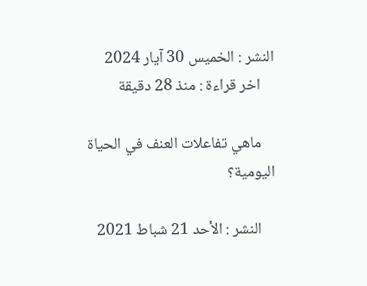النشر : الخميس 30 آيار 2024
    اخر قراءة : منذ 28 دقيقة

    ماهي تفاعلات العنف في الحياة اليومية؟

    النشر : الأحد 21 شباط 2021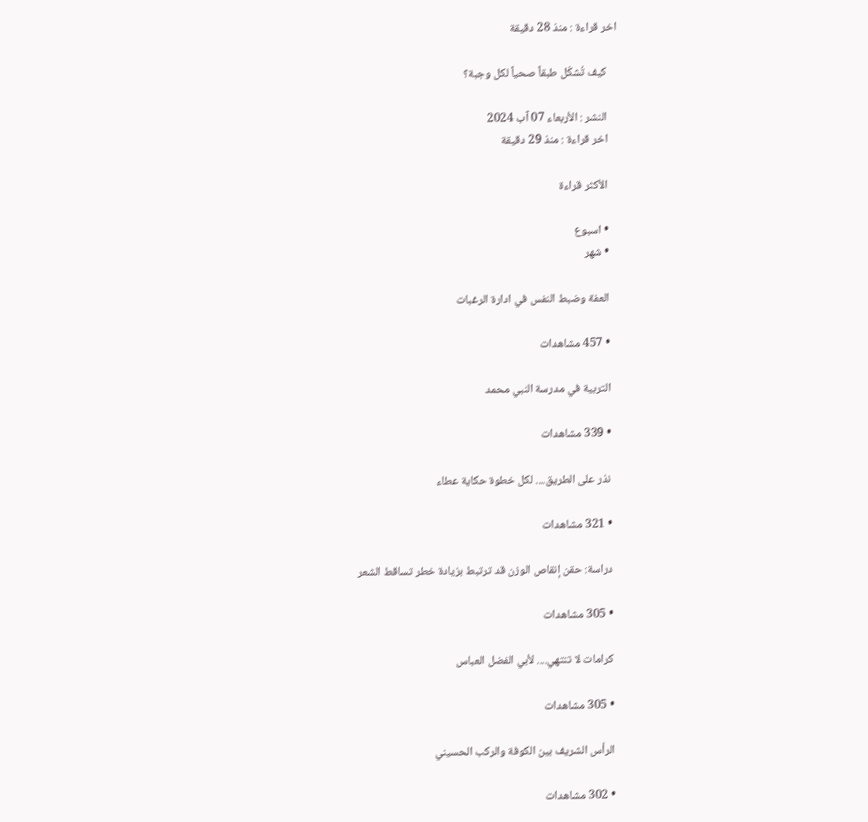اخر قراءة : منذ 28 دقيقة

    كيف تُشكّل طبقاً صحياً لكل وجبة؟

    النشر : الأربعاء 07 آب 2024
    اخر قراءة : منذ 29 دقيقة

    الأكثر قراءة

    • اسبوع
    • شهر

    العفة وضبط النفس في ادارة الرغبات

    • 457 مشاهدات

    التربية في مدرسة النبي محمد

    • 339 مشاهدات

    نذر على الطريق.... لكل خطوة حكاية عطاء

    • 321 مشاهدات

    دراسة: حقن إنقاص الوزن قد ترتبط بزيادة خطر تساقط الشعر

    • 305 مشاهدات

    كرامات لا تنتهي.... لأبي الفضل العباس

    • 305 مشاهدات

    الرأس الشريف بين الكوفة والركب الحسيني

    • 302 مشاهدات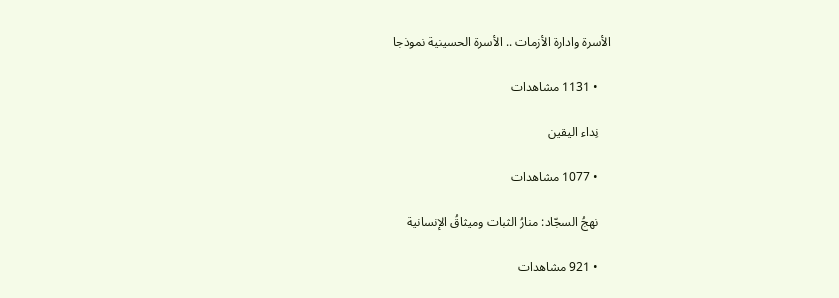الأسرة وادارة الأزمات .. الأسرة الحسينية نموذجا

    • 1131 مشاهدات

    نِداء اليقين

    • 1077 مشاهدات

    نهجُ السجّاد: منارُ الثبات وميثاقُ الإنسانية

    • 921 مشاهدات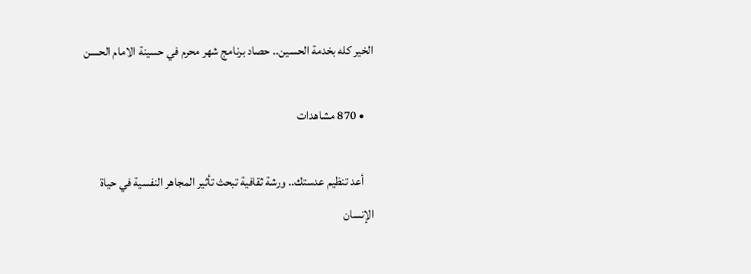الخير كله بخدمة الحسين.. حصاد برنامج شهر محرم في حسينة الامام الحسن

    • 870 مشاهدات

    أعد تنظيم عدستك.. ورشة ثقافية تبحث تأثير المجاهر النفسية في حياة الإنسان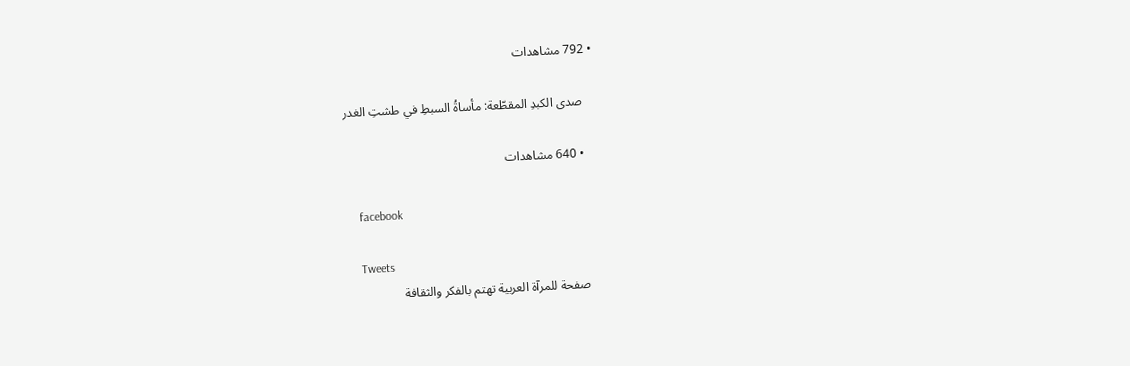• 792 مشاهدات

    صدى الكبدِ المقطّعة: مأساةُ السبطِ في طشتِ الغدر

    • 640 مشاهدات

    facebook

    Tweets
    صفحة للمرآة العربية تهتم بالفكر والثقافة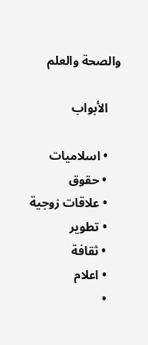والصحة والعلم

    الأبواب

    • اسلاميات
    • حقوق
    • علاقات زوجية
    • تطوير
    • ثقافة
    • اعلام
    •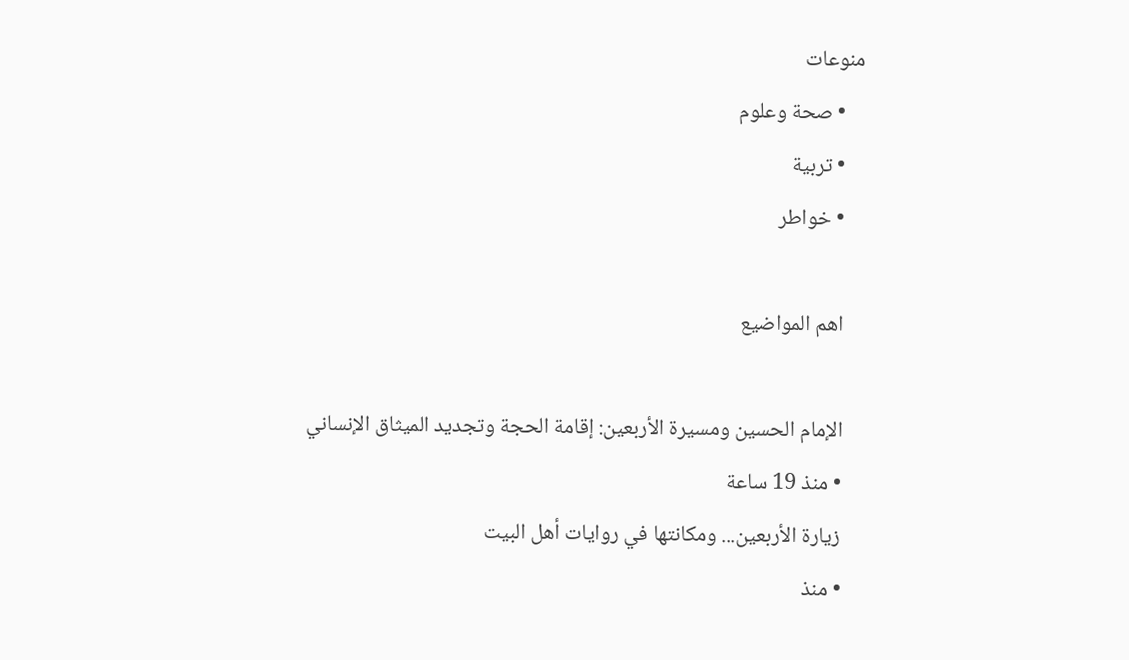منوعات
    • صحة وعلوم
    • تربية
    • خواطر

    اهم المواضيع

    الإمام الحسين ومسيرة الأربعين: إقامة الحجة وتجديد الميثاق الإنساني
    • منذ 19 ساعة
    زيارة الأربعين... ومكانتها في روايات أهل البيت
    • منذ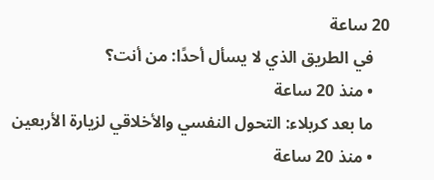20 ساعة
    في الطريق الذي لا يسأل أحدًا: من أنت؟
    • منذ 20 ساعة
    ما بعد كربلاء: التحول النفسي والأخلاقي لزيارة الأربعين
    • منذ 20 ساعة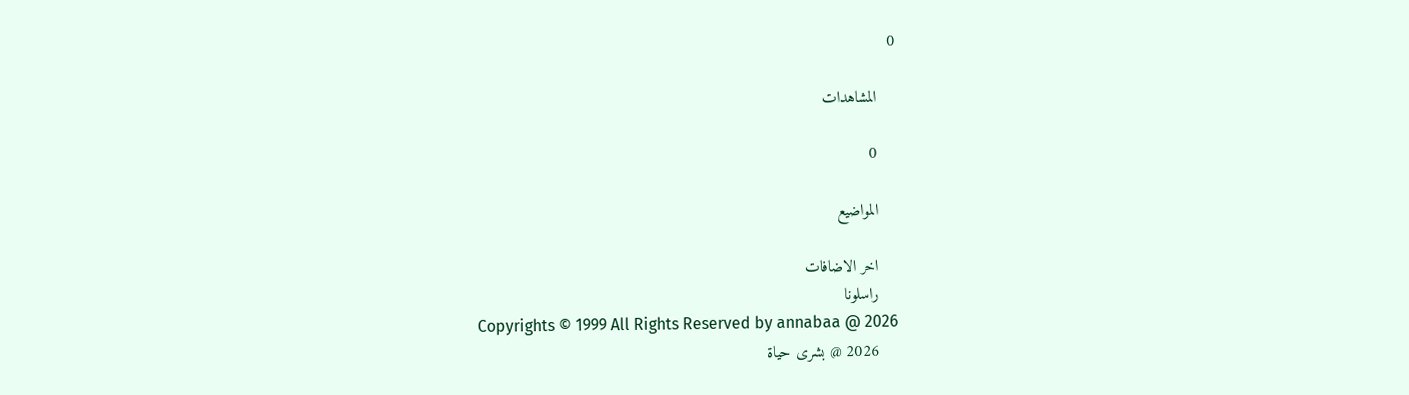0

    المشاهدات

    0

    المواضيع

    اخر الاضافات
    راسلونا
    Copyrights © 1999 All Rights Reserved by annabaa @ 2026
    2026 @ بشرى حياة